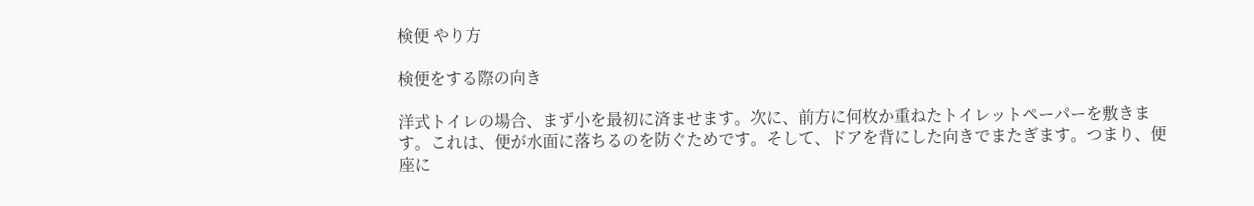検便 やり方

検便をする際の向き

洋式トイレの場合、まず小を最初に済ませます。次に、前方に何枚か重ねたトイレットペーパーを敷きます。これは、便が水面に落ちるのを防ぐためです。そして、ドアを背にした向きでまたぎます。つまり、便座に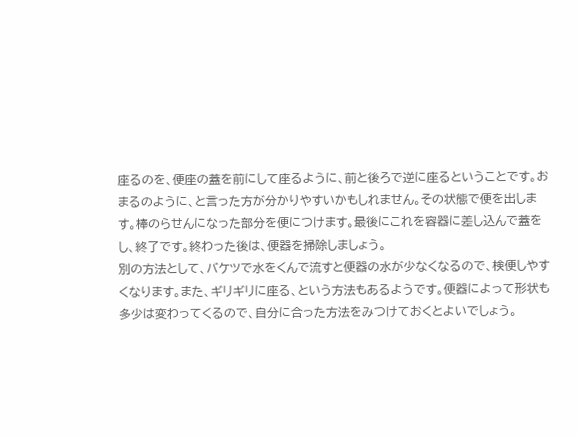座るのを、便座の蓋を前にして座るように、前と後ろで逆に座るということです。おまるのように、と言った方が分かりやすいかもしれません。その状態で便を出します。棒のらせんになった部分を便につけます。最後にこれを容器に差し込んで蓋をし、終了です。終わった後は、便器を掃除しましょう。
別の方法として、バケツで水をくんで流すと便器の水が少なくなるので、検便しやすくなります。また、ギリギリに座る、という方法もあるようです。便器によって形状も多少は変わってくるので、自分に合った方法をみつけておくとよいでしょう。